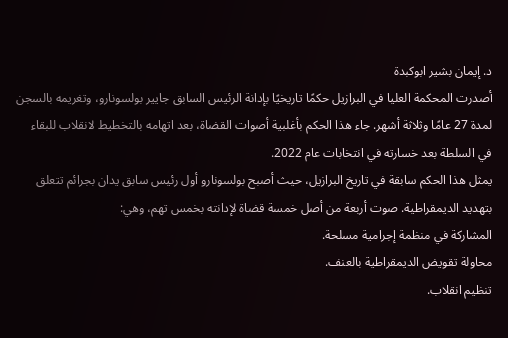د. إيمان بشير ابوكبدة
أصدرت المحكمة العليا في البرازيل حكمًا تاريخيًا بإدانة الرئيس السابق جايير بولسونارو، وتغريمه بالسجن لمدة 27 عامًا وثلاثة أشهر. جاء هذا الحكم بأغلبية أصوات القضاة، بعد اتهامه بالتخطيط لانقلاب للبقاء في السلطة بعد خسارته في انتخابات عام 2022.
يمثل هذا الحكم سابقة في تاريخ البرازيل، حيث أصبح بولسونارو أول رئيس سابق يدان بجرائم تتعلق بتهديد الديمقراطية. صوت أربعة من أصل خمسة قضاة لإدانته بخمس تهم، وهي:
المشاركة في منظمة إجرامية مسلحة.
محاولة تقويض الديمقراطية بالعنف.
تنظيم انقلاب.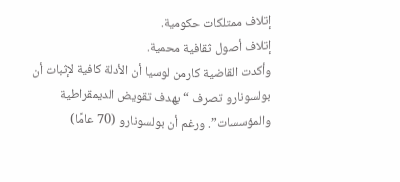إتلاف ممتلكات حكومية.
إتلاف أصول ثقافية محمية.
وأكدت القاضية كارمن لوسيا أن الأدلة كافية لإثبات أن بولسونارو تصرف “بهدف تقويض الديمقراطية والمؤسسات”. ورغم أن بولسونارو (70 عامًا)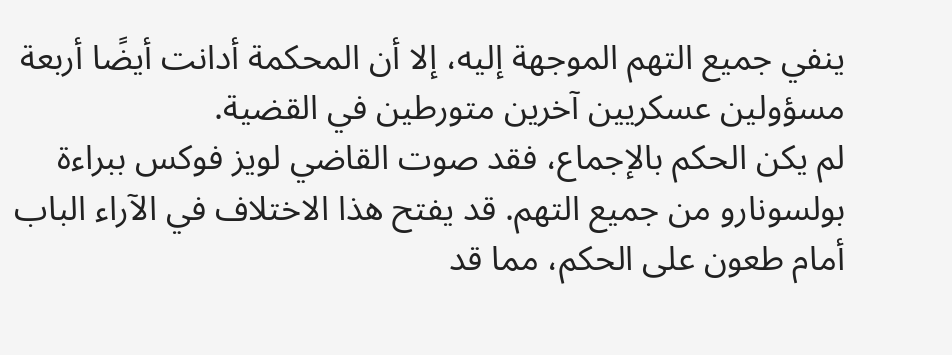ينفي جميع التهم الموجهة إليه، إلا أن المحكمة أدانت أيضًا أربعة مسؤولين عسكريين آخرين متورطين في القضية.
لم يكن الحكم بالإجماع، فقد صوت القاضي لويز فوكس ببراءة بولسونارو من جميع التهم. قد يفتح هذا الاختلاف في الآراء الباب أمام طعون على الحكم، مما قد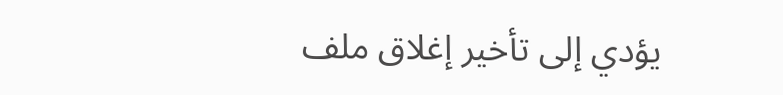يؤدي إلى تأخير إغلاق ملف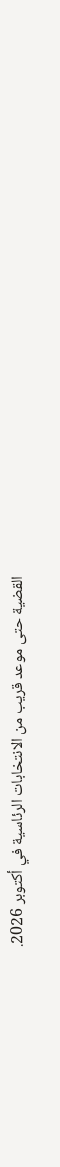القضية حتى موعد قريب من الانتخابات الرئاسية في أكتوبر 2026.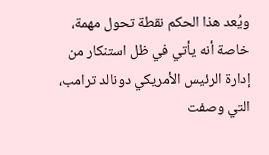ويُعد هذا الحكم نقطة تحول مهمة، خاصة أنه يأتي في ظل استنكار من إدارة الرئيس الأمريكي دونالد ترامب، التي وصفت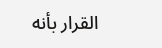القرار بأنه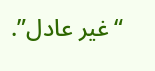“غير عادل”.